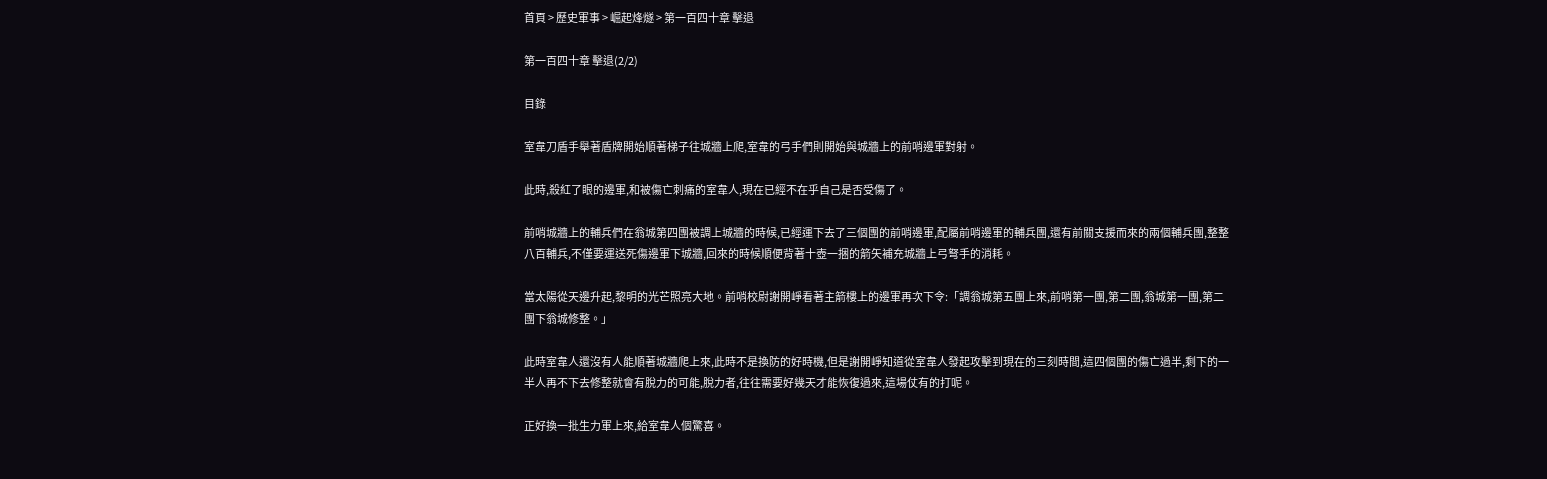首頁 > 歷史軍事 > 崛起烽燧 > 第一百四十章 擊退

第一百四十章 擊退(2/2)

目錄

室韋刀盾手舉著盾牌開始順著梯子往城牆上爬,室韋的弓手們則開始與城牆上的前哨邊軍對射。

此時,殺紅了眼的邊軍,和被傷亡刺痛的室韋人,現在已經不在乎自己是否受傷了。

前哨城牆上的輔兵們在翁城第四團被調上城牆的時候,已經運下去了三個團的前哨邊軍,配屬前哨邊軍的輔兵團,還有前關支援而來的兩個輔兵團,整整八百輔兵,不僅要運送死傷邊軍下城牆,回來的時候順便背著十壺一捆的箭矢補充城牆上弓弩手的消耗。

當太陽從天邊升起,黎明的光芒照亮大地。前哨校尉謝開崢看著主箭樓上的邊軍再次下令:「調翁城第五團上來,前哨第一團,第二團,翁城第一團,第二團下翁城修整。」

此時室韋人還沒有人能順著城牆爬上來,此時不是換防的好時機,但是謝開崢知道從室韋人發起攻擊到現在的三刻時間,這四個團的傷亡過半,剩下的一半人再不下去修整就會有脫力的可能,脫力者,往往需要好幾天才能恢復過來,這場仗有的打呢。

正好換一批生力軍上來,給室韋人個驚喜。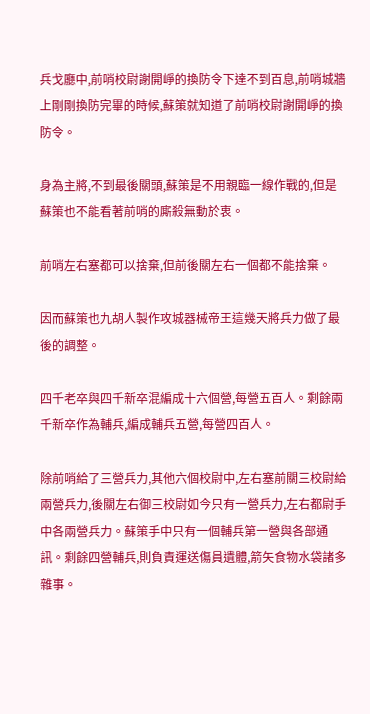兵戈廳中,前哨校尉謝開崢的換防令下達不到百息,前哨城牆上剛剛換防完畢的時候,蘇策就知道了前哨校尉謝開崢的換防令。

身為主將,不到最後關頭,蘇策是不用親臨一線作戰的,但是蘇策也不能看著前哨的廝殺無動於衷。

前哨左右塞都可以捨棄,但前後關左右一個都不能捨棄。

因而蘇策也九胡人製作攻城器械帝王這幾天將兵力做了最後的調整。

四千老卒與四千新卒混編成十六個營,每營五百人。剩餘兩千新卒作為輔兵,編成輔兵五營,每營四百人。

除前哨給了三營兵力,其他六個校尉中,左右塞前關三校尉給兩營兵力,後關左右御三校尉如今只有一營兵力,左右都尉手中各兩營兵力。蘇策手中只有一個輔兵第一營與各部通訊。剩餘四營輔兵,則負責運送傷員遺體,箭矢食物水袋諸多雜事。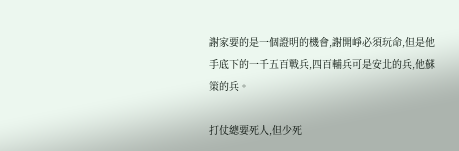謝家要的是一個證明的機會,謝開崢必須玩命,但是他手底下的一千五百戰兵,四百輔兵可是安北的兵,他蘇策的兵。

打仗總要死人,但少死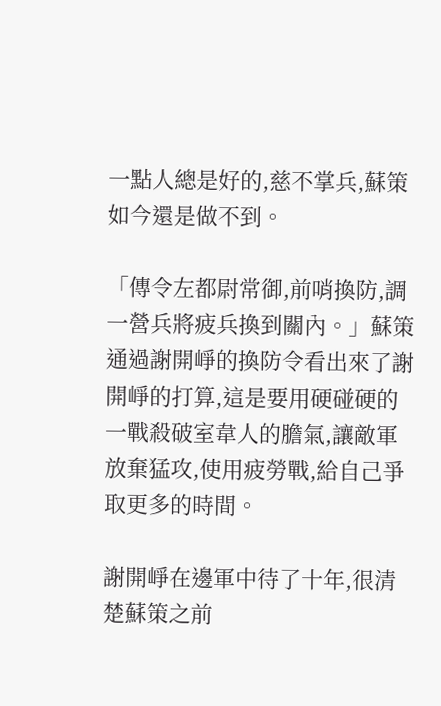一點人總是好的,慈不掌兵,蘇策如今還是做不到。

「傳令左都尉常御,前哨換防,調一營兵將疲兵換到關內。」蘇策通過謝開崢的換防令看出來了謝開崢的打算,這是要用硬碰硬的一戰殺破室韋人的膽氣,讓敵軍放棄猛攻,使用疲勞戰,給自己爭取更多的時間。

謝開崢在邊軍中待了十年,很清楚蘇策之前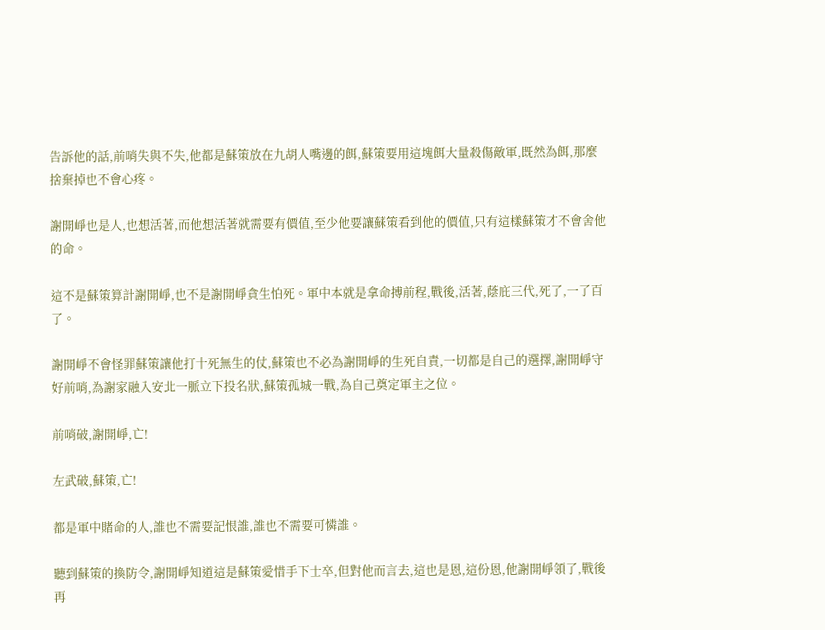告訴他的話,前哨失與不失,他都是蘇策放在九胡人嘴邊的餌,蘇策要用這塊餌大量殺傷敵軍,既然為餌,那麼捨棄掉也不會心疼。

謝開崢也是人,也想活著,而他想活著就需要有價值,至少他要讓蘇策看到他的價值,只有這樣蘇策才不會舍他的命。

這不是蘇策算計謝開崢,也不是謝開崢貪生怕死。軍中本就是拿命搏前程,戰後,活著,蔭庇三代,死了,一了百了。

謝開崢不會怪罪蘇策讓他打十死無生的仗,蘇策也不必為謝開崢的生死自責,一切都是自己的選擇,謝開崢守好前哨,為謝家融入安北一脈立下投名狀,蘇策孤城一戰,為自己奠定軍主之位。

前哨破,謝開崢,亡!

左武破,蘇策,亡!

都是軍中賭命的人,誰也不需要記恨誰,誰也不需要可憐誰。

聽到蘇策的換防令,謝開崢知道這是蘇策愛惜手下士卒,但對他而言去,這也是恩,這份恩,他謝開崢領了,戰後再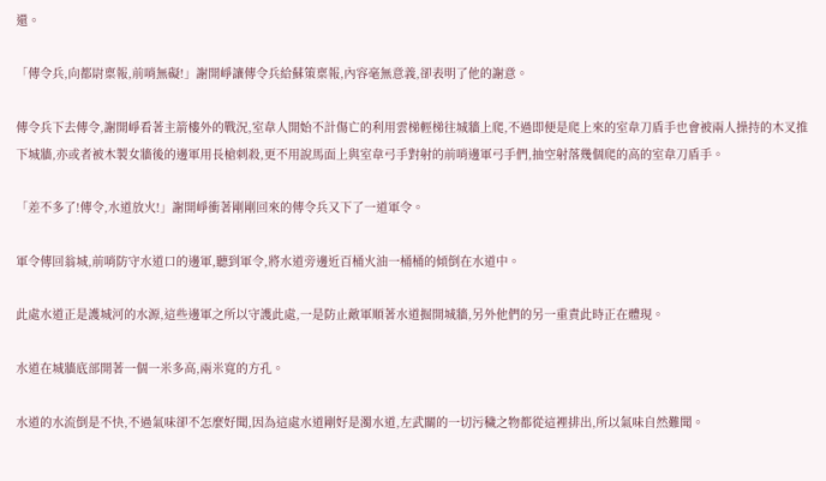還。

「傳令兵,向都尉稟報,前哨無礙!」謝開崢讓傳令兵給蘇策稟報,內容毫無意義,卻表明了他的謝意。

傳令兵下去傳令,謝開崢看著主箭樓外的戰況,室韋人開始不計傷亡的利用雲梯輕梯往城牆上爬,不過即便是爬上來的室韋刀盾手也會被兩人操持的木叉推下城牆,亦或者被木製女牆後的邊軍用長槍刺殺,更不用說馬面上與室韋弓手對射的前哨邊軍弓手們,抽空射落幾個爬的高的室韋刀盾手。

「差不多了!傳令,水道放火!」謝開崢衝著剛剛回來的傳令兵又下了一道軍令。

軍令傳回翁城,前哨防守水道口的邊軍,聽到軍令,將水道旁邊近百桶火油一桶桶的傾倒在水道中。

此處水道正是護城河的水源,這些邊軍之所以守護此處,一是防止敵軍順著水道掘開城牆,另外他們的另一重責此時正在體現。

水道在城牆底部開著一個一米多高,兩米寬的方孔。

水道的水流倒是不快,不過氣味卻不怎麼好聞,因為這處水道剛好是濁水道,左武關的一切污穢之物都從這裡排出,所以氣味自然難聞。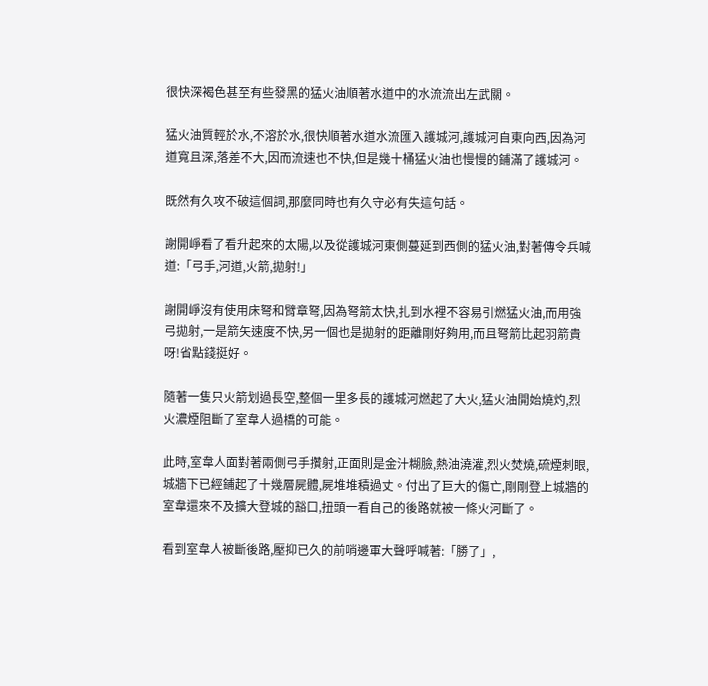很快深褐色甚至有些發黑的猛火油順著水道中的水流流出左武關。

猛火油質輕於水,不溶於水,很快順著水道水流匯入護城河,護城河自東向西,因為河道寬且深,落差不大,因而流速也不快,但是幾十桶猛火油也慢慢的鋪滿了護城河。

既然有久攻不破這個詞,那麼同時也有久守必有失這句話。

謝開崢看了看升起來的太陽,以及從護城河東側蔓延到西側的猛火油,對著傳令兵喊道:「弓手,河道,火箭,拋射!」

謝開崢沒有使用床弩和臂章弩,因為弩箭太快,扎到水裡不容易引燃猛火油,而用強弓拋射,一是箭矢速度不快,另一個也是拋射的距離剛好夠用,而且弩箭比起羽箭貴呀!省點錢挺好。

隨著一隻只火箭划過長空,整個一里多長的護城河燃起了大火,猛火油開始燒灼,烈火濃煙阻斷了室韋人過橋的可能。

此時,室韋人面對著兩側弓手攢射,正面則是金汁糊臉,熱油澆灌,烈火焚燒,硫煙刺眼,城牆下已經鋪起了十幾層屍體,屍堆堆積過丈。付出了巨大的傷亡,剛剛登上城牆的室韋還來不及擴大登城的豁口,扭頭一看自己的後路就被一條火河斷了。

看到室韋人被斷後路,壓抑已久的前哨邊軍大聲呼喊著:「勝了」,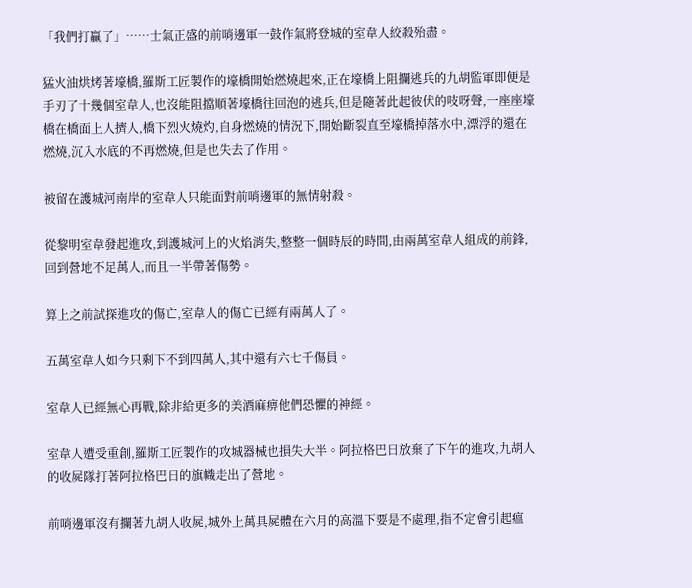「我們打贏了」……士氣正盛的前哨邊軍一鼓作氣將登城的室韋人絞殺殆盡。

猛火油烘烤著壕橋,羅斯工匠製作的壕橋開始燃燒起來,正在壕橋上阻攔逃兵的九胡監軍即便是手刃了十幾個室韋人,也沒能阻擋順著壕橋往回泡的逃兵,但是隨著此起彼伏的吱呀聲,一座座壕橋在橋面上人擠人,橋下烈火燒灼,自身燃燒的情況下,開始斷裂直至壕橋掉落水中,漂浮的還在燃燒,沉入水底的不再燃燒,但是也失去了作用。

被留在護城河南岸的室韋人只能面對前哨邊軍的無情射殺。

從黎明室韋發起進攻,到護城河上的火焰消失,整整一個時辰的時間,由兩萬室韋人組成的前鋒,回到營地不足萬人,而且一半帶著傷勢。

算上之前試探進攻的傷亡,室韋人的傷亡已經有兩萬人了。

五萬室韋人如今只剩下不到四萬人,其中還有六七千傷員。

室韋人已經無心再戰,除非給更多的美酒麻痹他們恐懼的神經。

室韋人遭受重創,羅斯工匠製作的攻城器械也損失大半。阿拉格巴日放棄了下午的進攻,九胡人的收屍隊打著阿拉格巴日的旗幟走出了營地。

前哨邊軍沒有攔著九胡人收屍,城外上萬具屍體在六月的高溫下要是不處理,指不定會引起瘟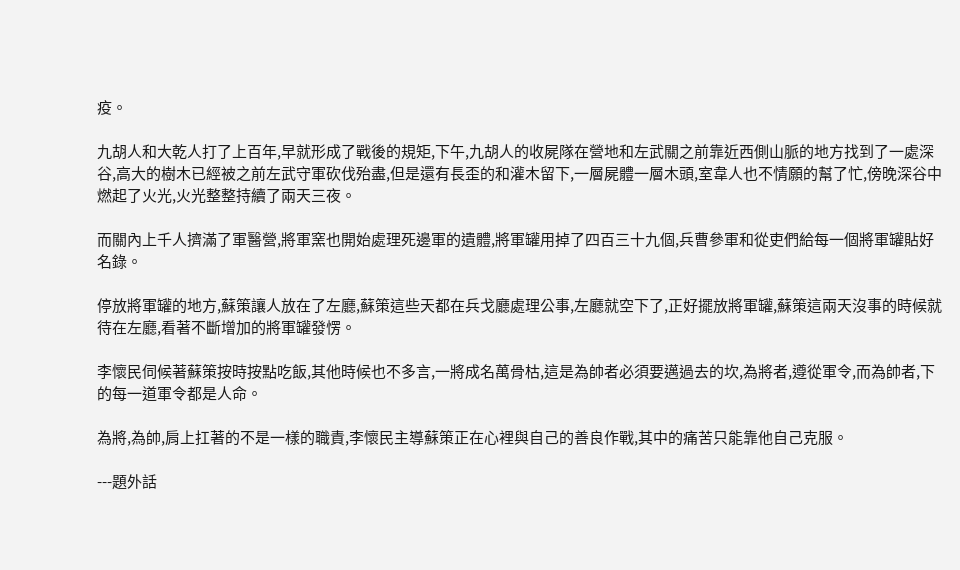疫。

九胡人和大乾人打了上百年,早就形成了戰後的規矩,下午,九胡人的收屍隊在營地和左武關之前靠近西側山脈的地方找到了一處深谷,高大的樹木已經被之前左武守軍砍伐殆盡,但是還有長歪的和灌木留下,一層屍體一層木頭,室韋人也不情願的幫了忙,傍晚深谷中燃起了火光,火光整整持續了兩天三夜。

而關內上千人擠滿了軍醫營,將軍窯也開始處理死邊軍的遺體,將軍罐用掉了四百三十九個,兵曹參軍和從吏們給每一個將軍罐貼好名錄。

停放將軍罐的地方,蘇策讓人放在了左廳,蘇策這些天都在兵戈廳處理公事,左廳就空下了,正好擺放將軍罐,蘇策這兩天沒事的時候就待在左廳,看著不斷增加的將軍罐發愣。

李懷民伺候著蘇策按時按點吃飯,其他時候也不多言,一將成名萬骨枯,這是為帥者必須要邁過去的坎,為將者,遵從軍令,而為帥者,下的每一道軍令都是人命。

為將,為帥,肩上扛著的不是一樣的職責,李懷民主導蘇策正在心裡與自己的善良作戰,其中的痛苦只能靠他自己克服。

---題外話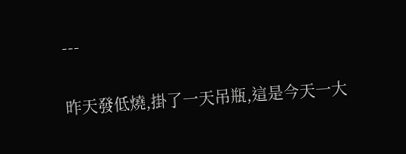---

昨天發低燒,掛了一天吊瓶,這是今天一大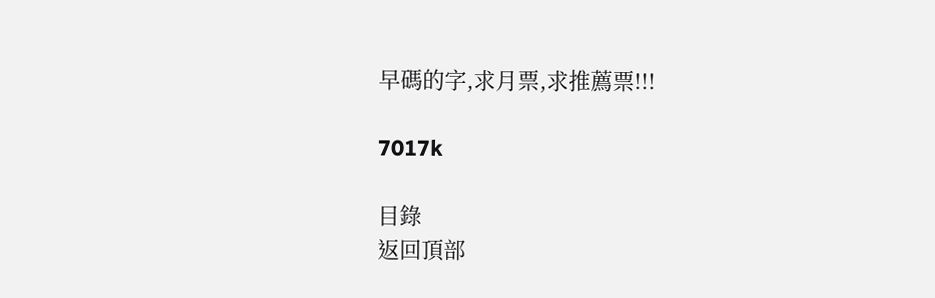早碼的字,求月票,求推薦票!!!

7017k

目錄
返回頂部